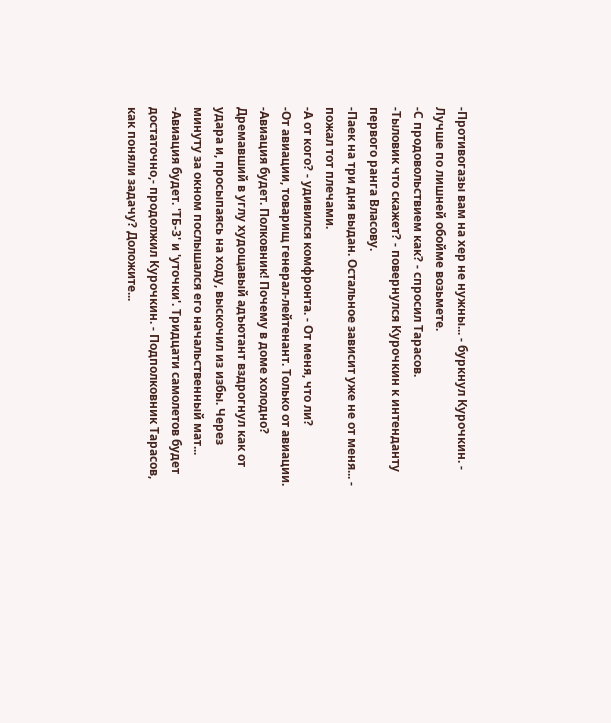-Противогазы вам на хер не нужны... - буркнул Курочкин. - Лучше по лишней обойме возьмете.
-С продовольствием как? - спросил Тарасов.
-Тыловик что скажет? - повернулся Курочкин к интенданту первого ранга Власову.
-Паек на три дня выдан. Остальное зависит уже не от меня... - пожал тот плечами.
-А от кого? - удивился комфронта. - От меня, что ли?
-От авиации, товарищ генерал-лейтенант. Только от авиации.
-Авиация будет. Полковник! Почему в доме холодно?
Дремавший в углу худощавый адъютант вздрогнул как от удара и, просыпаясь на ходу, выскочил из избы. Через минуту за окном послышался его начальственный мат...
-Авиация будет. 'ТБ-3' и 'уточки'. Тридцати самолетов будет достаточно,- продолжил Курочкин. - Подполковник Тарасов, как поняли задачу? Доложите...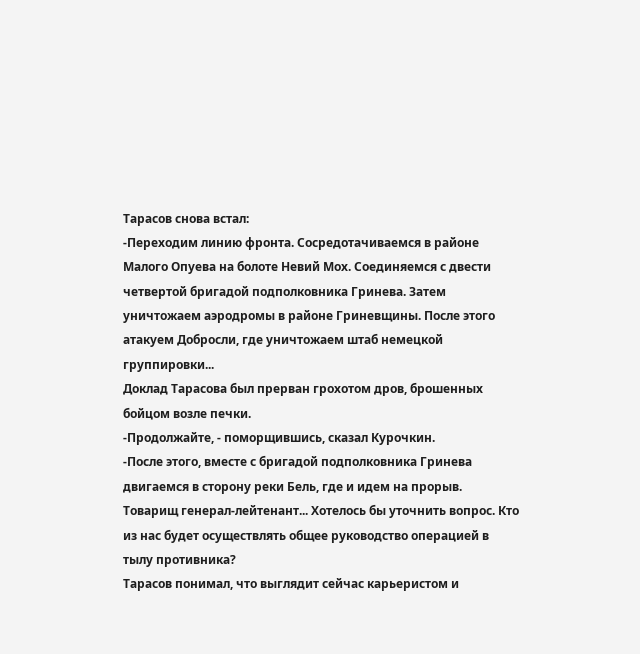Тарасов снова встал:
-Переходим линию фронта. Сосредотачиваемся в районе Малого Опуева на болоте Невий Мох. Соединяемся с двести четвертой бригадой подполковника Гринева. Затем уничтожаем аэродромы в районе Гриневщины. После этого атакуем Добросли, где уничтожаем штаб немецкой группировки...
Доклад Тарасова был прерван грохотом дров, брошенных бойцом возле печки.
-Продолжайте, - поморщившись, сказал Курочкин.
-После этого, вместе с бригадой подполковника Гринева двигаемся в сторону реки Бель, где и идем на прорыв. Товарищ генерал-лейтенант... Хотелось бы уточнить вопрос. Кто из нас будет осуществлять общее руководство операцией в тылу противника?
Тарасов понимал, что выглядит сейчас карьеристом и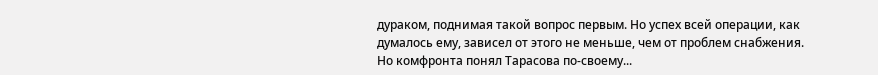дураком, поднимая такой вопрос первым. Но успех всей операции, как думалось ему, зависел от этого не меньше, чем от проблем снабжения.
Но комфронта понял Тарасова по-своему...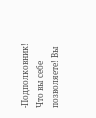-Подполковник! Что вы себе позволяете! Вы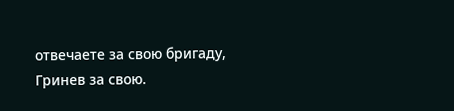отвечаете за свою бригаду, Гринев за свою.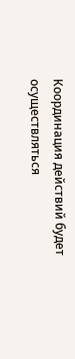Координация действий будет осуществляться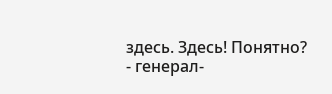здесь. Здесь! Понятно? - генерал-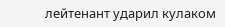лейтенант ударил кулаком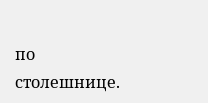по столешнице.